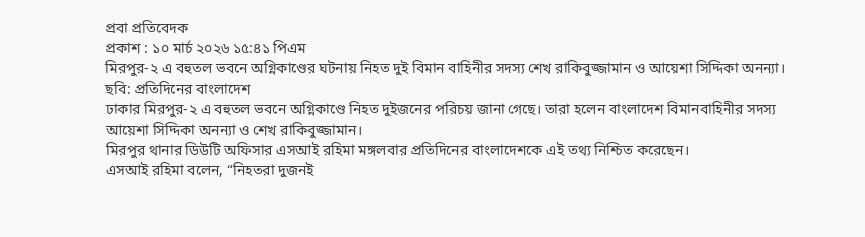প্রবা প্রতিবেদক
প্রকাশ : ১০ মার্চ ২০২৬ ১৫:৪১ পিএম
মিরপুর-২ এ বহুতল ভবনে অগ্নিকাণ্ডের ঘটনায় নিহত দুই বিমান বাহিনীর সদস্য শেখ রাকিবুজ্জামান ও আয়েশা সিদ্দিকা অনন্যা। ছবি: প্রতিদিনের বাংলাদেশ
ঢাকার মিরপুর-২ এ বহুতল ভবনে অগ্নিকাণ্ডে নিহত দুইজনের পরিচয় জানা গেছে। তারা হলেন বাংলাদেশ বিমানবাহিনীর সদস্য আয়েশা সিদ্দিকা অনন্যা ও শেখ রাকিবুজ্জামান।
মিরপুর থানার ডিউটি অফিসার এসআই রহিমা মঙ্গলবার প্রতিদিনের বাংলাদেশকে এই তথ্য নিশ্চিত করেছেন।
এসআই রহিমা বলেন, “নিহতরা দুজনই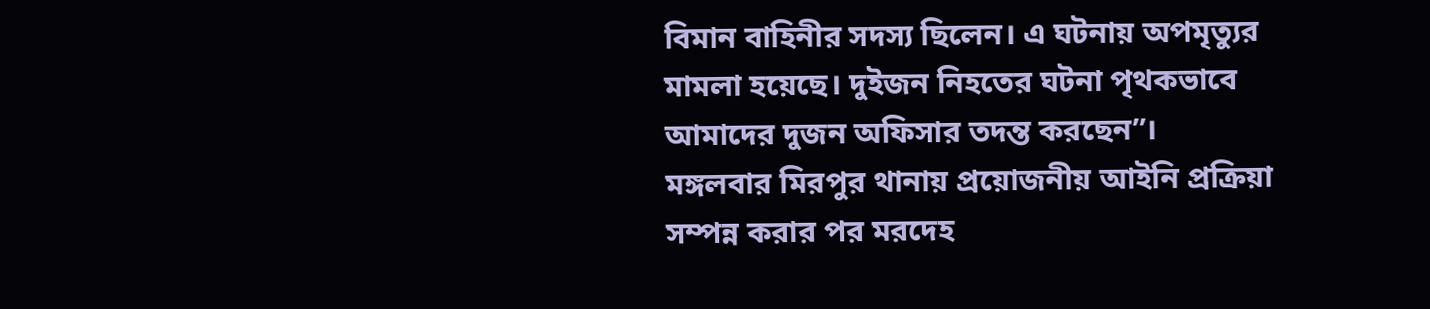বিমান বাহিনীর সদস্য ছিলেন। এ ঘটনায় অপমৃত্যুর মামলা হয়েছে। দুইজন নিহতের ঘটনা পৃথকভাবে আমাদের দুজন অফিসার তদন্ত করছেন”।
মঙ্গলবার মিরপুর থানায় প্রয়োজনীয় আইনি প্রক্রিয়া সম্পন্ন করার পর মরদেহ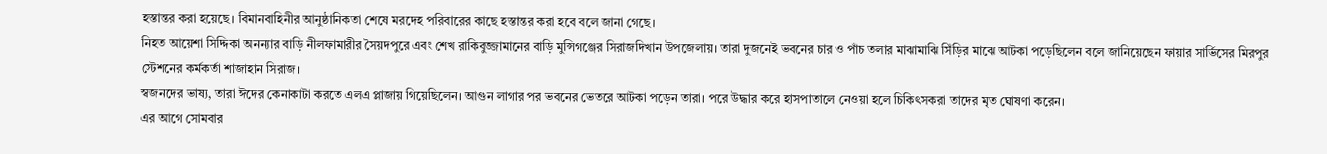হস্তান্তর করা হয়েছে। বিমানবাহিনীর আনুষ্ঠানিকতা শেষে মরদেহ পরিবারের কাছে হস্তান্তর করা হবে বলে জানা গেছে।
নিহত আয়েশা সিদ্দিকা অনন্যার বাড়ি নীলফামারীর সৈয়দপুরে এবং শেখ রাকিবুজ্জামানের বাড়ি মুন্সিগঞ্জের সিরাজদিখান উপজেলায়। তারা দুজনেই ভবনের চার ও পাঁচ তলার মাঝামাঝি সিঁড়ির মাঝে আটকা পড়েছিলেন বলে জানিয়েছেন ফায়ার সার্ভিসের মিরপুর স্টেশনের কর্মকর্তা শাজাহান সিরাজ।
স্বজনদের ভাষ্য, তারা ঈদের কেনাকাটা করতে এলএ প্লাজায় গিয়েছিলেন। আগুন লাগার পর ভবনের ভেতরে আটকা পড়েন তারা। পরে উদ্ধার করে হাসপাতালে নেওয়া হলে চিকিৎসকরা তাদের মৃত ঘোষণা করেন।
এর আগে সোমবার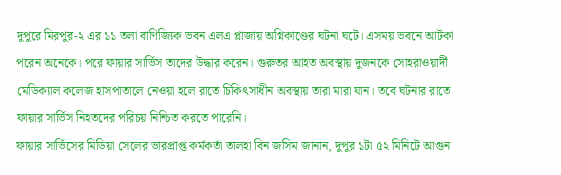দুপুরে মিরপুর-২ এর ১১ তলা বাণিজ্যিক ভবন এলএ প্লাজায় অগ্নিকাণ্ডের ঘটনা ঘটে। এসময় ভবনে আটকা পরেন অনেকে। পরে ফায়ার সার্ভিস তাদের উদ্ধার করেন। গুরুতর আহত অবস্থায় দুজনকে সোহরাওয়ার্দী মেডিক্যাল কলেজ হাসপাতালে নেওয়া হলে রাতে চিকিৎসাধীন অবস্থায় তারা মারা যান। তবে ঘটনার রাতে ফায়ার সার্ভিস নিহতদের পরিচয় নিশ্চিত করতে পারেনি।
ফায়ার সার্ভিসের মিডিয়া সেলের ভারপ্রাপ্ত কর্মকর্তা তালহা বিন জসিম জানান, দুপুর ১টা ৫২ মিনিটে আগুন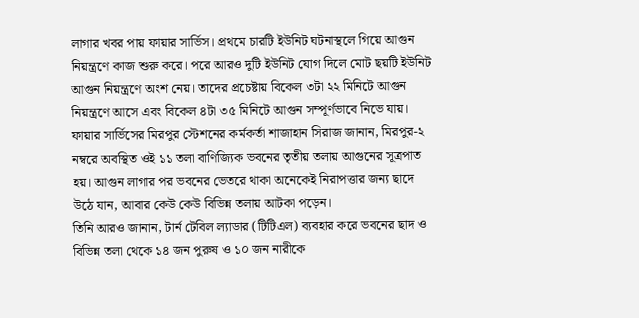লাগার খবর পায় ফায়ার সার্ভিস। প্রথমে চারটি ইউনিট ঘটনাস্থলে গিয়ে আগুন নিয়ন্ত্রণে কাজ শুরু করে। পরে আরও দুটি ইউনিট যোগ দিলে মোট ছয়টি ইউনিট আগুন নিয়ন্ত্রণে অংশ নেয়। তাদের প্রচেষ্টায় বিকেল ৩টা ২২ মিনিটে আগুন নিয়ন্ত্রণে আসে এবং বিকেল ৪টা ৩৫ মিনিটে আগুন সম্পূর্ণভাবে নিভে যায়।
ফায়ার সার্ভিসের মিরপুর স্টেশনের কর্মকর্তা শাজাহান সিরাজ জানান, মিরপুর-২ নম্বরে অবস্থিত ওই ১১ তলা বাণিজ্যিক ভবনের তৃতীয় তলায় আগুনের সূত্রপাত হয়। আগুন লাগার পর ভবনের ভেতরে থাকা অনেকেই নিরাপত্তার জন্য ছাদে উঠে যান, আবার কেউ কেউ বিভিন্ন তলায় আটকা পড়েন।
তিনি আরও জানান, টার্ন টেবিল ল্যাডার (টিটিএল) ব্যবহার করে ভবনের ছাদ ও বিভিন্ন তলা থেকে ১৪ জন পুরুষ ও ১০ জন নারীকে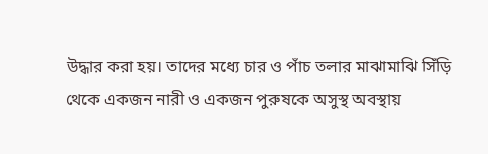উদ্ধার করা হয়। তাদের মধ্যে চার ও পাঁচ তলার মাঝামাঝি সিঁড়ি থেকে একজন নারী ও একজন পুরুষকে অসুস্থ অবস্থায়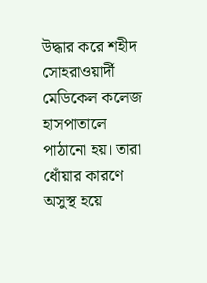উদ্ধার করে শহীদ সোহরাওয়ার্দী মেডিকেল কলেজ হাসপাতালে পাঠানো হয়। তারা ধোঁয়ার কারণে অসুস্থ হয়ে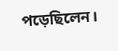পড়েছিলেন।